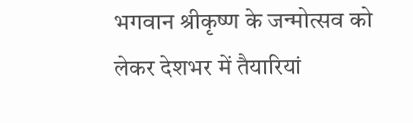भगवान श्रीकृष्ण के जन्मोत्सव को लेकर देशभर में तैयारियां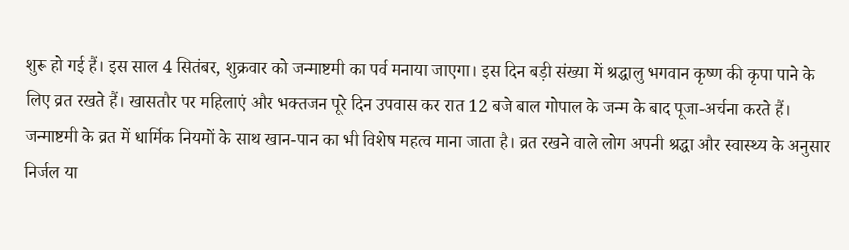शुरू हो गई हैं। इस साल 4 सितंबर, शुक्रवार को जन्माष्टमी का पर्व मनाया जाएगा। इस दिन बड़ी संख्या में श्रद्धालु भगवान कृष्ण की कृपा पाने के लिए व्रत रखते हैं। खासतौर पर महिलाएं और भक्तजन पूरे दिन उपवास कर रात 12 बजे बाल गोपाल के जन्म के बाद पूजा-अर्चना करते हैं।
जन्माष्टमी के व्रत में धार्मिक नियमों के साथ खान-पान का भी विशेष महत्व माना जाता है। व्रत रखने वाले लोग अपनी श्रद्धा और स्वास्थ्य के अनुसार निर्जल या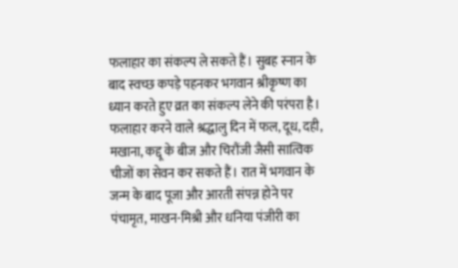फलाहार का संकल्प ले सकते हैं। सुबह स्नान के बाद स्वच्छ कपड़े पहनकर भगवान श्रीकृष्ण का ध्यान करते हुए व्रत का संकल्प लेने की परंपरा है।
फलाहार करने वाले श्रद्धालु दिन में फल, दूध, दही, मखाना, कद्दू के बीज और चिरौंजी जैसी सात्विक चीजों का सेवन कर सकते हैं। रात में भगवान के जन्म के बाद पूजा और आरती संपन्न होने पर पंचामृत, माखन-मिश्री और धनिया पंजीरी का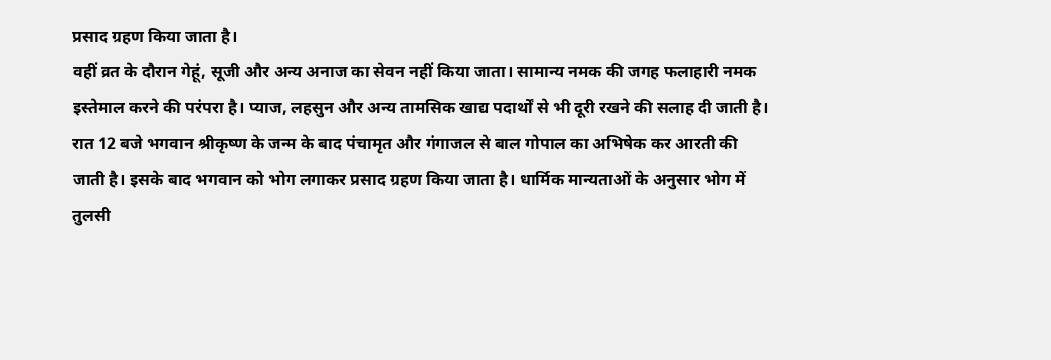प्रसाद ग्रहण किया जाता है।
वहीं व्रत के दौरान गेहूं, सूजी और अन्य अनाज का सेवन नहीं किया जाता। सामान्य नमक की जगह फलाहारी नमक इस्तेमाल करने की परंपरा है। प्याज, लहसुन और अन्य तामसिक खाद्य पदार्थों से भी दूरी रखने की सलाह दी जाती है।
रात 12 बजे भगवान श्रीकृष्ण के जन्म के बाद पंचामृत और गंगाजल से बाल गोपाल का अभिषेक कर आरती की जाती है। इसके बाद भगवान को भोग लगाकर प्रसाद ग्रहण किया जाता है। धार्मिक मान्यताओं के अनुसार भोग में तुलसी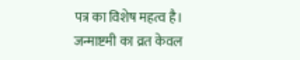पत्र का विशेष महत्व है।
जन्माष्टमी का व्रत केवल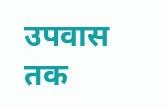उपवास तक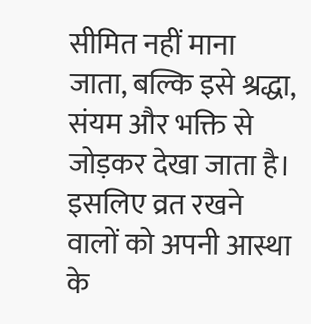सीमित नहीं माना जाता, बल्कि इसे श्रद्धा, संयम और भक्ति से जोड़कर देखा जाता है। इसलिए व्रत रखने वालों को अपनी आस्था के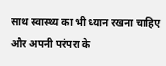साथ स्वास्थ्य का भी ध्यान रखना चाहिए और अपनी परंपरा के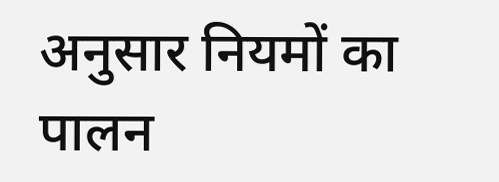अनुसार नियमों का पालन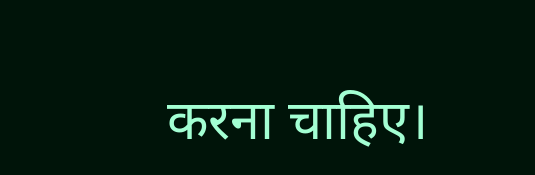करना चाहिए।